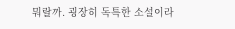뭐랄까. 굉장히 독특한 소설이라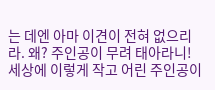는 데엔 아마 이견이 전혀 없으리라. 왜? 주인공이 무려 태아라니! 세상에 이렇게 작고 어린 주인공이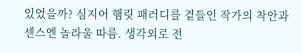있었을까? 심지어 햄릿 패러디를 곁들인 작가의 착안과 센스엔 놀라울 따름. 생각외로 전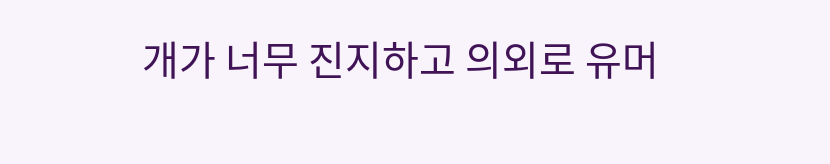개가 너무 진지하고 의외로 유머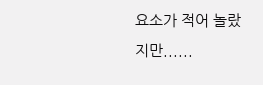요소가 적어 놀랐지만......